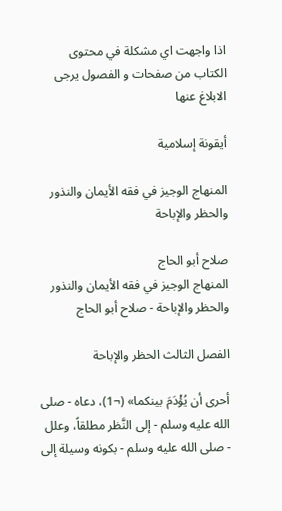اذا واجهت اي مشكلة في محتوى الكتاب من صفحات و الفصول يرجى الابلاغ عنها

أيقونة إسلامية

المنهاج الوجيز في فقه الأيمان والنذور والحظر والإباحة

صلاح أبو الحاج
المنهاج الوجيز في فقه الأيمان والنذور والحظر والإباحة - صلاح أبو الحاج

الفصل الثالث الحظر والإباحة

أحرى أن يُؤْدَمَ بينكما» (¬1)، دعاه - صلى الله عليه وسلم - إلى النَّظر مطلقاً، وعلل - صلى الله عليه وسلم - بكونه وسيلة إلى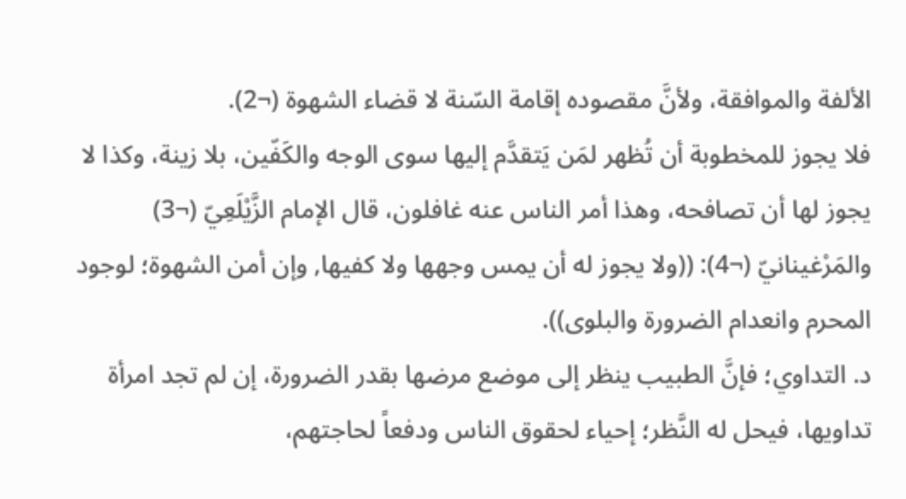الألفة والموافقة، ولأنَّ مقصوده إقامة السّنة لا قضاء الشهوة (¬2).
فلا يجوز للمخطوبة أن تُظهر لمَن يَتقدَّم إليها سوى الوجه والكَفّين، بلا زينة، وكذا لا يجوز لها أن تصافحه، وهذا أمر الناس عنه غافلون، قال الإمام الزَّيْلَعِيّ (¬3) والمَرْغينانيّ (¬4): ((ولا يجوز له أن يمس وجهها ولا كفيها, وإن أمن الشهوة؛ لوجود المحرم وانعدام الضرورة والبلوى)).
د. التداوي؛ فإنَّ الطبيب ينظر إلى موضع مرضها بقدر الضرورة، إن لم تجد امرأة تداويها، فيحل له النَّظر؛ إحياء لحقوق الناس ودفعاً لحاجتهم،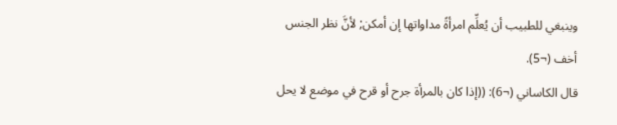وينبغي للطبيب أن يُعلِّم امرأةً مداواتها إن أمكن; لأنَّ نظر الجنس أخف (¬5).
قال الكاساني (¬6): ((إذا كان بالمرأة جرح أو قرح في موضع لا يحل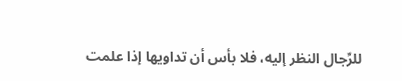للرِّجال النظر إليه، فلا بأس أن تداويها إذا علمت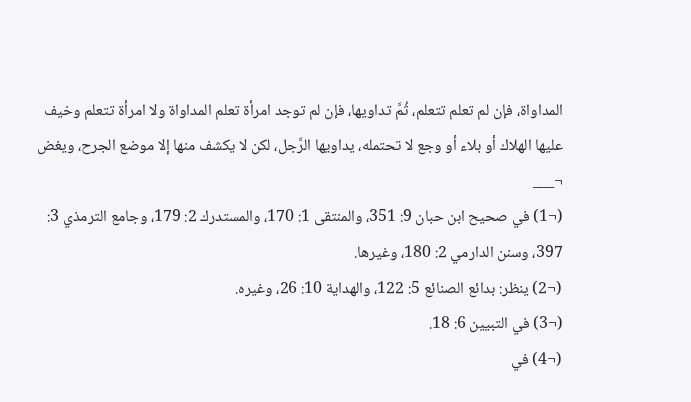المداواة، فإن لم تعلم تتعلم، ثُمَّ تداويها، فإن لم توجد امرأة تعلم المداواة ولا امرأة تتعلم وخيف عليها الهلاك أو بلاء أو وجع لا تحتمله، يداويها الرَّجل، لكن لا يكشف منها إلا موضع الجرح، ويغض
¬___
(¬1) في صحيح ابن حبان 9: 351، والمنتقى 1: 170، والمستدرك 2: 179، وجامع الترمذي 3: 397، وسنن الدارمي 2: 180، وغيرها.
(¬2) ينظر: بدائع الصنائع 5: 122، والهداية 10: 26، وغيره.
(¬3) في التبيين 6: 18.
(¬4) في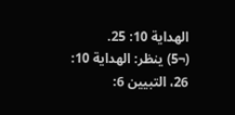الهداية 10: 25.
(¬5) ينظر: الهداية 10: 26، التبيين 6: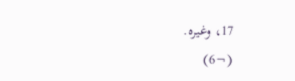17، وغيره.
(¬6)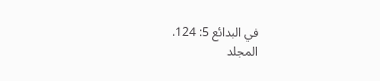في البدائع 5: 124.
المجلد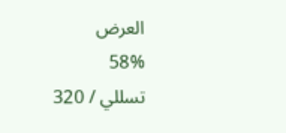العرض
58%
تسللي / 320